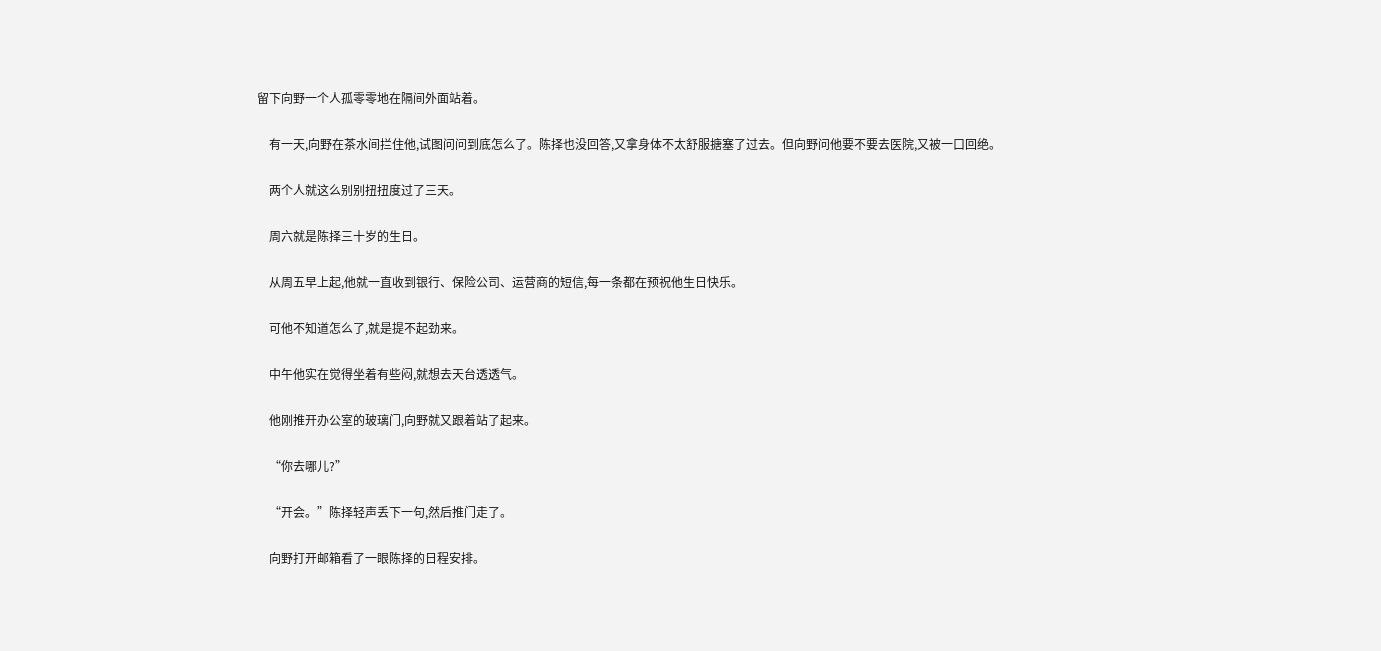留下向野一个人孤零零地在隔间外面站着。

    有一天,向野在茶水间拦住他,试图问问到底怎么了。陈择也没回答,又拿身体不太舒服搪塞了过去。但向野问他要不要去医院,又被一口回绝。

    两个人就这么别别扭扭度过了三天。

    周六就是陈择三十岁的生日。

    从周五早上起,他就一直收到银行、保险公司、运营商的短信,每一条都在预祝他生日快乐。

    可他不知道怎么了,就是提不起劲来。

    中午他实在觉得坐着有些闷,就想去天台透透气。

    他刚推开办公室的玻璃门,向野就又跟着站了起来。

    “你去哪儿?”

    “开会。”陈择轻声丢下一句,然后推门走了。

    向野打开邮箱看了一眼陈择的日程安排。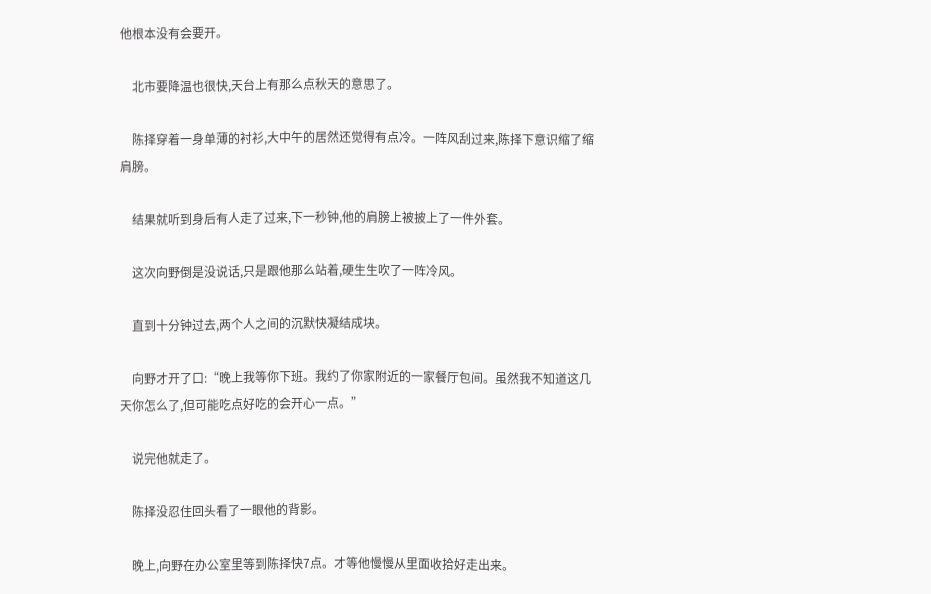他根本没有会要开。

    北市要降温也很快,天台上有那么点秋天的意思了。

    陈择穿着一身单薄的衬衫,大中午的居然还觉得有点冷。一阵风刮过来,陈择下意识缩了缩肩膀。

    结果就听到身后有人走了过来,下一秒钟,他的肩膀上被披上了一件外套。

    这次向野倒是没说话,只是跟他那么站着,硬生生吹了一阵冷风。

    直到十分钟过去,两个人之间的沉默快凝结成块。

    向野才开了口:“晚上我等你下班。我约了你家附近的一家餐厅包间。虽然我不知道这几天你怎么了,但可能吃点好吃的会开心一点。”

    说完他就走了。

    陈择没忍住回头看了一眼他的背影。

    晚上,向野在办公室里等到陈择快7点。才等他慢慢从里面收拾好走出来。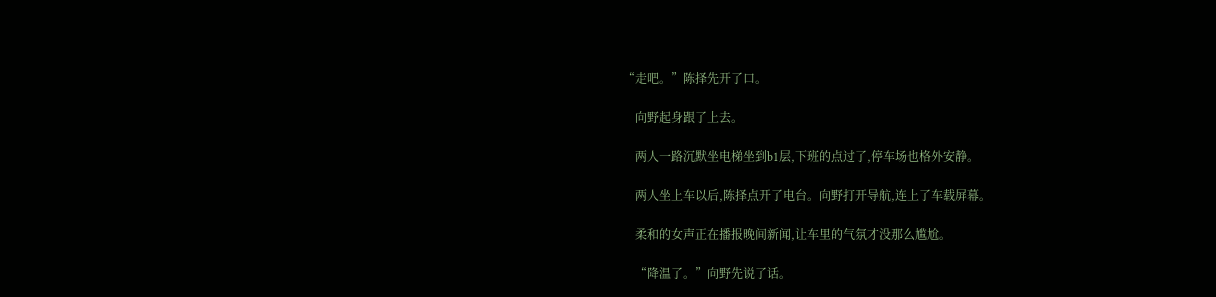“走吧。”陈择先开了口。

    向野起身跟了上去。

    两人一路沉默坐电梯坐到b1层,下班的点过了,停车场也格外安静。

    两人坐上车以后,陈择点开了电台。向野打开导航,连上了车载屏幕。

    柔和的女声正在播报晚间新闻,让车里的气氛才没那么尴尬。

    “降温了。”向野先说了话。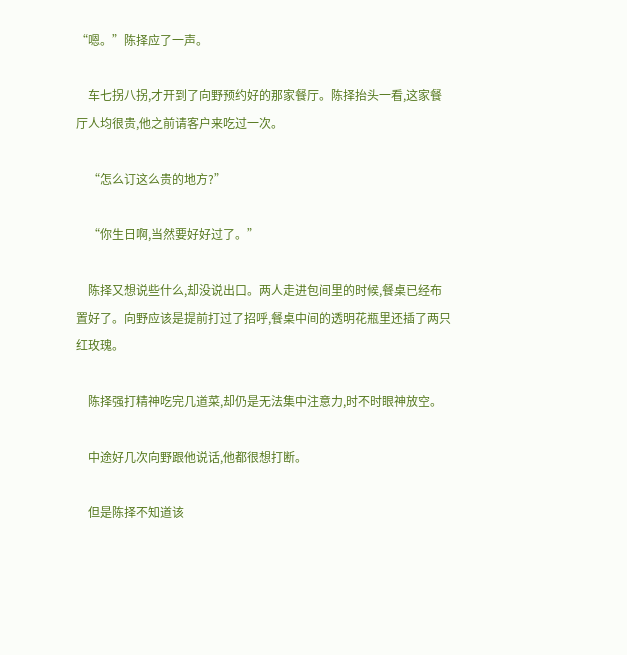“嗯。”陈择应了一声。

    车七拐八拐,才开到了向野预约好的那家餐厅。陈择抬头一看,这家餐厅人均很贵,他之前请客户来吃过一次。

    “怎么订这么贵的地方?”

    “你生日啊,当然要好好过了。”

    陈择又想说些什么,却没说出口。两人走进包间里的时候,餐桌已经布置好了。向野应该是提前打过了招呼,餐桌中间的透明花瓶里还插了两只红玫瑰。

    陈择强打精神吃完几道菜,却仍是无法集中注意力,时不时眼神放空。

    中途好几次向野跟他说话,他都很想打断。

    但是陈择不知道该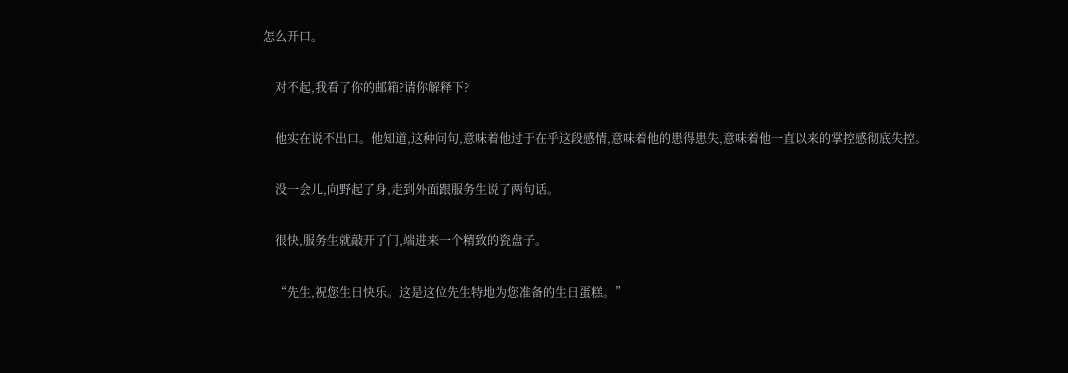怎么开口。

    对不起,我看了你的邮箱?请你解释下?

    他实在说不出口。他知道,这种问句,意味着他过于在乎这段感情,意味着他的患得患失,意味着他一直以来的掌控感彻底失控。

    没一会儿,向野起了身,走到外面跟服务生说了两句话。

    很快,服务生就敲开了门,端进来一个精致的瓷盘子。

    “先生,祝您生日快乐。这是这位先生特地为您准备的生日蛋糕。”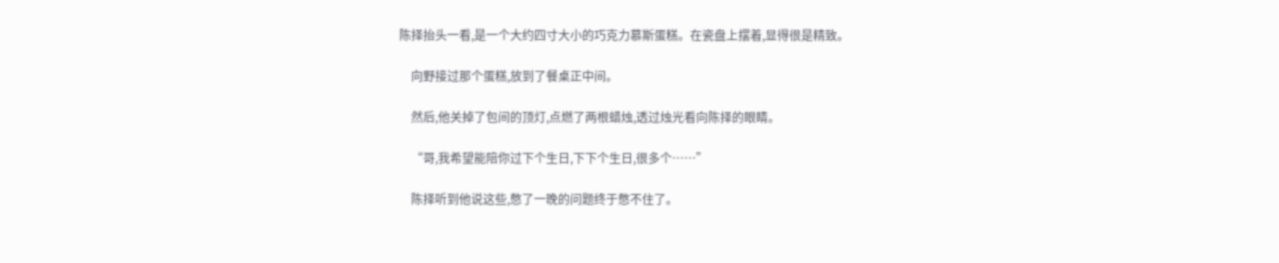陈择抬头一看,是一个大约四寸大小的巧克力慕斯蛋糕。在瓷盘上摆着,显得很是精致。

    向野接过那个蛋糕,放到了餐桌正中间。

    然后,他关掉了包间的顶灯,点燃了两根蜡烛,透过烛光看向陈择的眼睛。

    “哥,我希望能陪你过下个生日,下下个生日,很多个……”

    陈择听到他说这些,憋了一晚的问题终于憋不住了。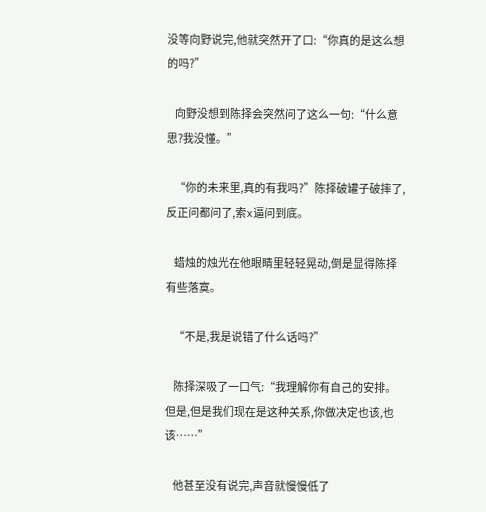没等向野说完,他就突然开了口:“你真的是这么想的吗?”

    向野没想到陈择会突然问了这么一句:“什么意思?我没懂。”

    “你的未来里,真的有我吗?”陈择破罐子破摔了,反正问都问了,索x逼问到底。

    蜡烛的烛光在他眼睛里轻轻晃动,倒是显得陈择有些落寞。

    “不是,我是说错了什么话吗?”

    陈择深吸了一口气:“我理解你有自己的安排。但是,但是我们现在是这种关系,你做决定也该,也该……”

    他甚至没有说完,声音就慢慢低了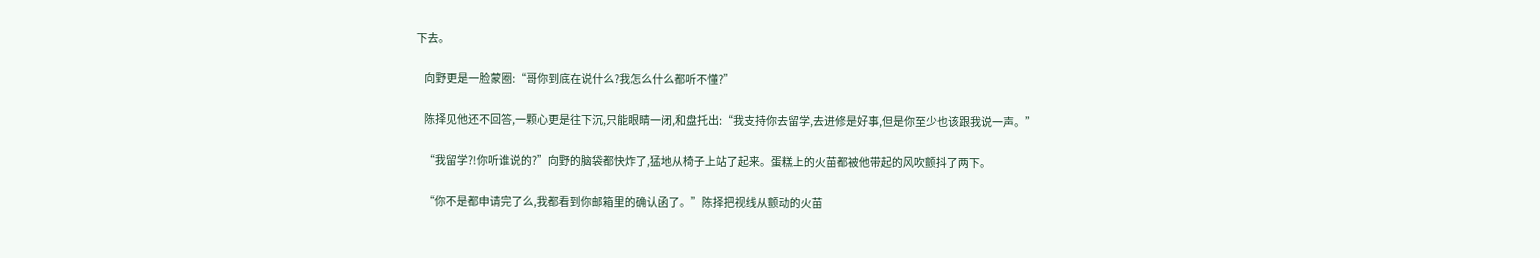下去。

    向野更是一脸蒙圈:“哥你到底在说什么?我怎么什么都听不懂?”

    陈择见他还不回答,一颗心更是往下沉,只能眼睛一闭,和盘托出:“我支持你去留学,去进修是好事,但是你至少也该跟我说一声。”

    “我留学?!你听谁说的?”向野的脑袋都快炸了,猛地从椅子上站了起来。蛋糕上的火苗都被他带起的风吹颤抖了两下。

    “你不是都申请完了么,我都看到你邮箱里的确认函了。”陈择把视线从颤动的火苗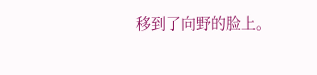移到了向野的脸上。